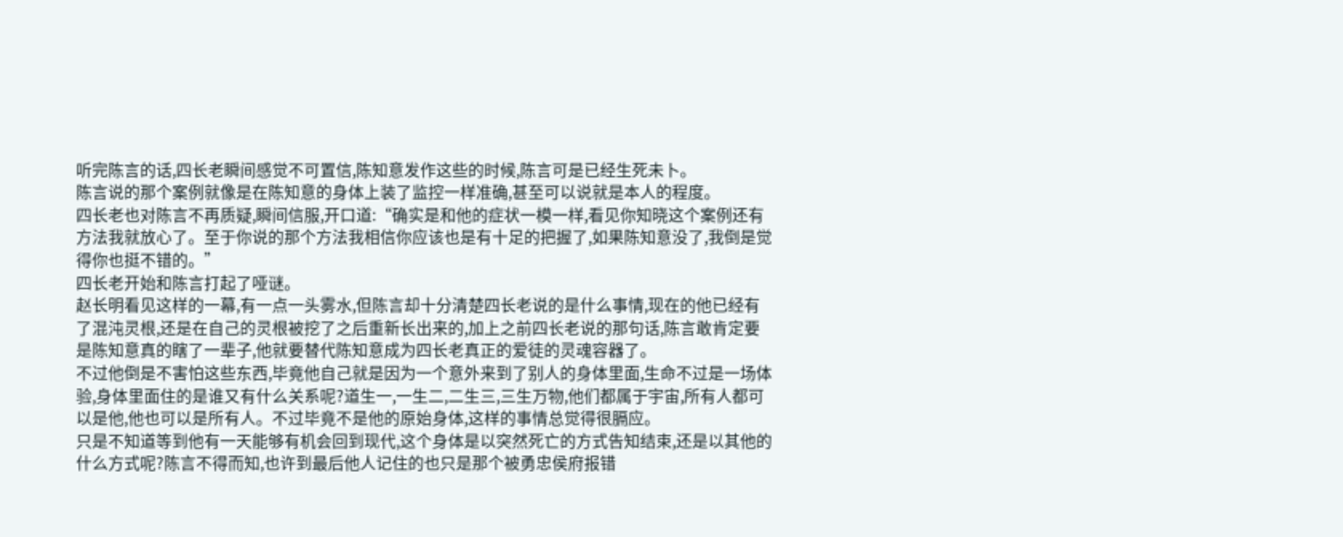听完陈言的话,四长老瞬间感觉不可置信,陈知意发作这些的时候,陈言可是已经生死未卜。
陈言说的那个案例就像是在陈知意的身体上装了监控一样准确,甚至可以说就是本人的程度。
四长老也对陈言不再质疑,瞬间信服,开口道:“确实是和他的症状一模一样,看见你知晓这个案例还有方法我就放心了。至于你说的那个方法我相信你应该也是有十足的把握了,如果陈知意没了,我倒是觉得你也挺不错的。”
四长老开始和陈言打起了哑谜。
赵长明看见这样的一幕,有一点一头雾水,但陈言却十分清楚四长老说的是什么事情,现在的他已经有了混沌灵根,还是在自己的灵根被挖了之后重新长出来的,加上之前四长老说的那句话,陈言敢肯定要是陈知意真的瞎了一辈子,他就要替代陈知意成为四长老真正的爱徒的灵魂容器了。
不过他倒是不害怕这些东西,毕竟他自己就是因为一个意外来到了别人的身体里面,生命不过是一场体验,身体里面住的是谁又有什么关系呢?道生一,一生二,二生三,三生万物,他们都属于宇宙,所有人都可以是他,他也可以是所有人。不过毕竟不是他的原始身体,这样的事情总觉得很膈应。
只是不知道等到他有一天能够有机会回到现代,这个身体是以突然死亡的方式告知结束,还是以其他的什么方式呢?陈言不得而知,也许到最后他人记住的也只是那个被勇忠侯府报错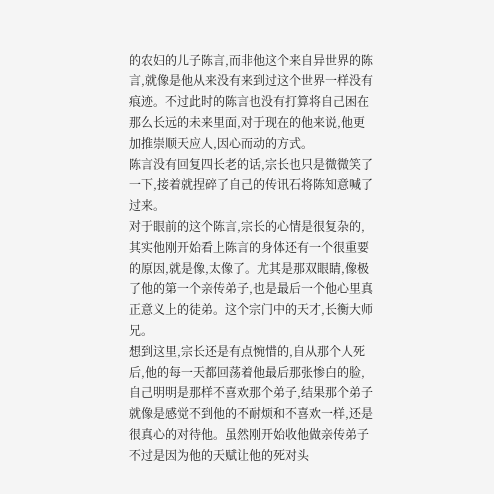的农妇的儿子陈言,而非他这个来自异世界的陈言,就像是他从来没有来到过这个世界一样没有痕迹。不过此时的陈言也没有打算将自己困在那么长远的未来里面,对于现在的他来说,他更加推崇顺天应人,因心而动的方式。
陈言没有回复四长老的话,宗长也只是微微笑了一下,接着就捏碎了自己的传讯石将陈知意喊了过来。
对于眼前的这个陈言,宗长的心情是很复杂的,其实他刚开始看上陈言的身体还有一个很重要的原因,就是像,太像了。尤其是那双眼睛,像极了他的第一个亲传弟子,也是最后一个他心里真正意义上的徒弟。这个宗门中的天才,长衡大师兄。
想到这里,宗长还是有点惋惜的,自从那个人死后,他的每一天都回荡着他最后那张惨白的脸,自己明明是那样不喜欢那个弟子,结果那个弟子就像是感觉不到他的不耐烦和不喜欢一样,还是很真心的对待他。虽然刚开始收他做亲传弟子不过是因为他的天赋让他的死对头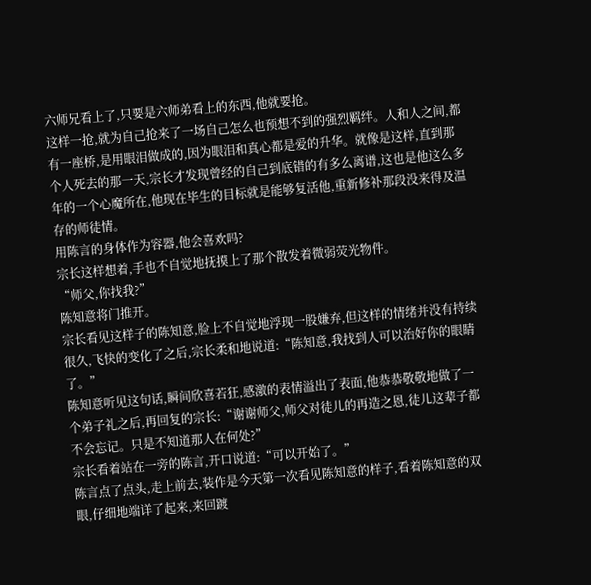六师兄看上了,只要是六师弟看上的东西,他就要抢。
这样一抢,就为自己抢来了一场自己怎么也预想不到的强烈羁绊。人和人之间,都有一座桥,是用眼泪做成的,因为眼泪和真心都是爱的升华。就像是这样,直到那个人死去的那一天,宗长才发现曾经的自己到底错的有多么离谱,这也是他这么多年的一个心魔所在,他现在毕生的目标就是能够复活他,重新修补那段没来得及温存的师徒情。
用陈言的身体作为容器,他会喜欢吗?
宗长这样想着,手也不自觉地抚摸上了那个散发着微弱荧光物件。
“师父,你找我?”
陈知意将门推开。
宗长看见这样子的陈知意,脸上不自觉地浮现一股嫌弃,但这样的情绪并没有持续很久,飞快的变化了之后,宗长柔和地说道:“陈知意,我找到人可以治好你的眼睛了。”
陈知意听见这句话,瞬间欣喜若狂,感激的表情溢出了表面,他恭恭敬敬地做了一个弟子礼之后,再回复的宗长:“谢谢师父,师父对徒儿的再造之恩,徒儿这辈子都不会忘记。只是不知道那人在何处?”
宗长看着站在一旁的陈言,开口说道:“可以开始了。”
陈言点了点头,走上前去,装作是今天第一次看见陈知意的样子,看着陈知意的双眼,仔细地端详了起来,来回踱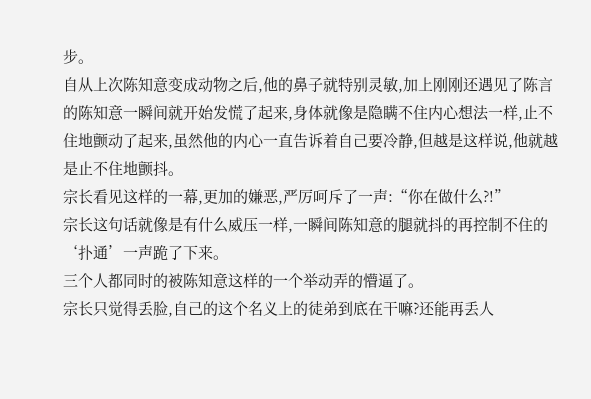步。
自从上次陈知意变成动物之后,他的鼻子就特别灵敏,加上刚刚还遇见了陈言的陈知意一瞬间就开始发慌了起来,身体就像是隐瞒不住内心想法一样,止不住地颤动了起来,虽然他的内心一直告诉着自己要冷静,但越是这样说,他就越是止不住地颤抖。
宗长看见这样的一幕,更加的嫌恶,严厉呵斥了一声:“你在做什么?!”
宗长这句话就像是有什么威压一样,一瞬间陈知意的腿就抖的再控制不住的‘扑通’一声跪了下来。
三个人都同时的被陈知意这样的一个举动弄的懵逼了。
宗长只觉得丢脸,自己的这个名义上的徒弟到底在干嘛?还能再丢人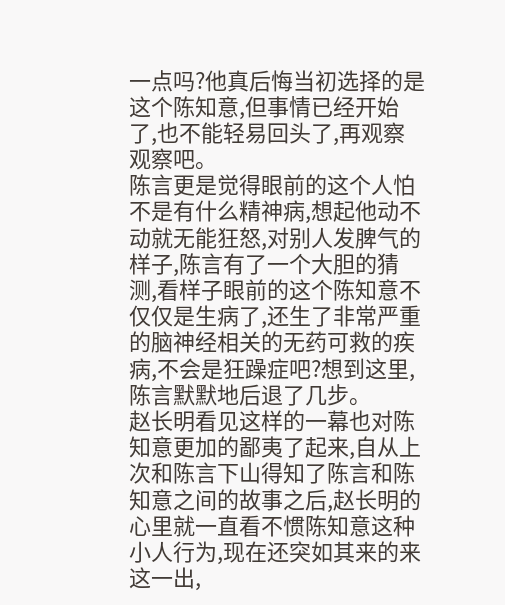一点吗?他真后悔当初选择的是这个陈知意,但事情已经开始了,也不能轻易回头了,再观察观察吧。
陈言更是觉得眼前的这个人怕不是有什么精神病,想起他动不动就无能狂怒,对别人发脾气的样子,陈言有了一个大胆的猜测,看样子眼前的这个陈知意不仅仅是生病了,还生了非常严重的脑神经相关的无药可救的疾病,不会是狂躁症吧?想到这里,陈言默默地后退了几步。
赵长明看见这样的一幕也对陈知意更加的鄙夷了起来,自从上次和陈言下山得知了陈言和陈知意之间的故事之后,赵长明的心里就一直看不惯陈知意这种小人行为,现在还突如其来的来这一出,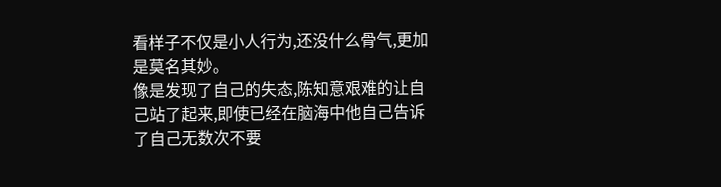看样子不仅是小人行为,还没什么骨气,更加是莫名其妙。
像是发现了自己的失态,陈知意艰难的让自己站了起来,即使已经在脑海中他自己告诉了自己无数次不要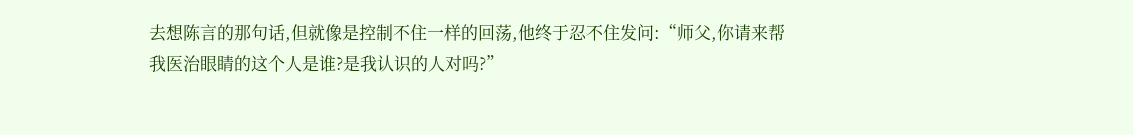去想陈言的那句话,但就像是控制不住一样的回荡,他终于忍不住发问:“师父,你请来帮我医治眼睛的这个人是谁?是我认识的人对吗?”